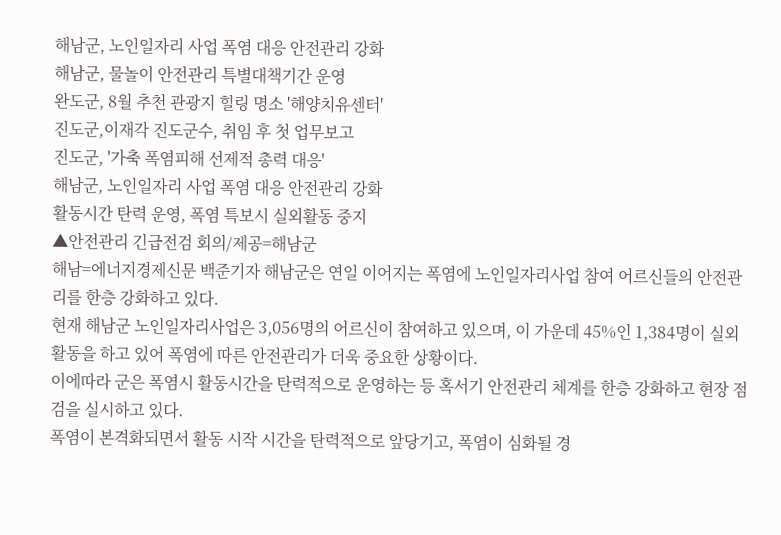해남군, 노인일자리 사업 폭염 대응 안전관리 강화
해남군, 물놀이 안전관리 특별대책기간 운영
완도군, 8월 추천 관광지 힐링 명소 '해양치유센터'
진도군,이재각 진도군수, 취임 후 첫 업무보고
진도군, '가축 폭염피해 선제적 총력 대응'
해남군, 노인일자리 사업 폭염 대응 안전관리 강화
활동시간 탄력 운영, 폭염 특보시 실외활동 중지
▲안전관리 긴급전검 회의/제공=해남군
해남=에너지경제신문 백준기자 해남군은 연일 이어지는 폭염에 노인일자리사업 참여 어르신들의 안전관리를 한층 강화하고 있다.
현재 해남군 노인일자리사업은 3,056명의 어르신이 참여하고 있으며, 이 가운데 45%인 1,384명이 실외활동을 하고 있어 폭염에 따른 안전관리가 더욱 중요한 상황이다.
이에따라 군은 폭염시 활동시간을 탄력적으로 운영하는 등 혹서기 안전관리 체계를 한층 강화하고 현장 점검을 실시하고 있다.
폭염이 본격화되면서 활동 시작 시간을 탄력적으로 앞당기고, 폭염이 심화될 경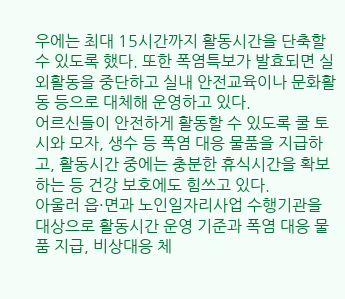우에는 최대 15시간까지 활동시간을 단축할 수 있도록 했다. 또한 폭염특보가 발효되면 실외활동을 중단하고 실내 안전교육이나 문화활동 등으로 대체해 운영하고 있다.
어르신들이 안전하게 활동할 수 있도록 쿨 토시와 모자, 생수 등 폭염 대응 물품을 지급하고, 활동시간 중에는 충분한 휴식시간을 확보하는 등 건강 보호에도 힘쓰고 있다.
아울러 읍·면과 노인일자리사업 수행기관을 대상으로 활동시간 운영 기준과 폭염 대응 물품 지급, 비상대응 체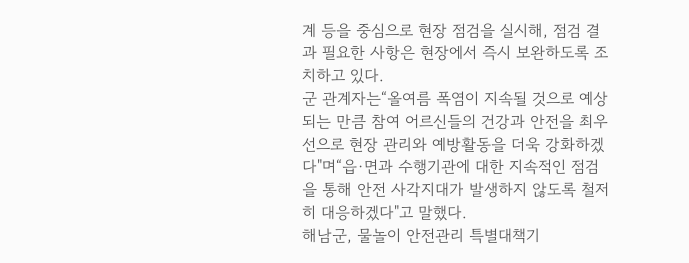계 등을 중심으로 현장 점검을 실시해, 점검 결과 필요한 사항은 현장에서 즉시 보완하도록 조치하고 있다.
군 관계자는“올여름 폭염이 지속될 것으로 예상되는 만큼 참여 어르신들의 건강과 안전을 최우선으로 현장 관리와 예방활동을 더욱 강화하겠다"며“읍·면과 수행기관에 대한 지속적인 점검을 통해 안전 사각지대가 발생하지 않도록 철저히 대응하겠다"고 말했다.
해남군, 물놀이 안전관리 특별대책기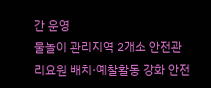간 운영
물놀이 관리지역 2개소 안전관리요원 배치·예찰활동 강화 안전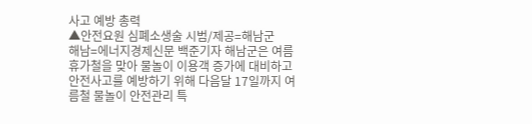사고 예방 총력
▲안전요원 심폐소생술 시범/제공=해남군
해남=에너지경제신문 백준기자 해남군은 여름 휴가철을 맞아 물놀이 이용객 증가에 대비하고 안전사고를 예방하기 위해 다음달 17일까지 여름철 물놀이 안전관리 특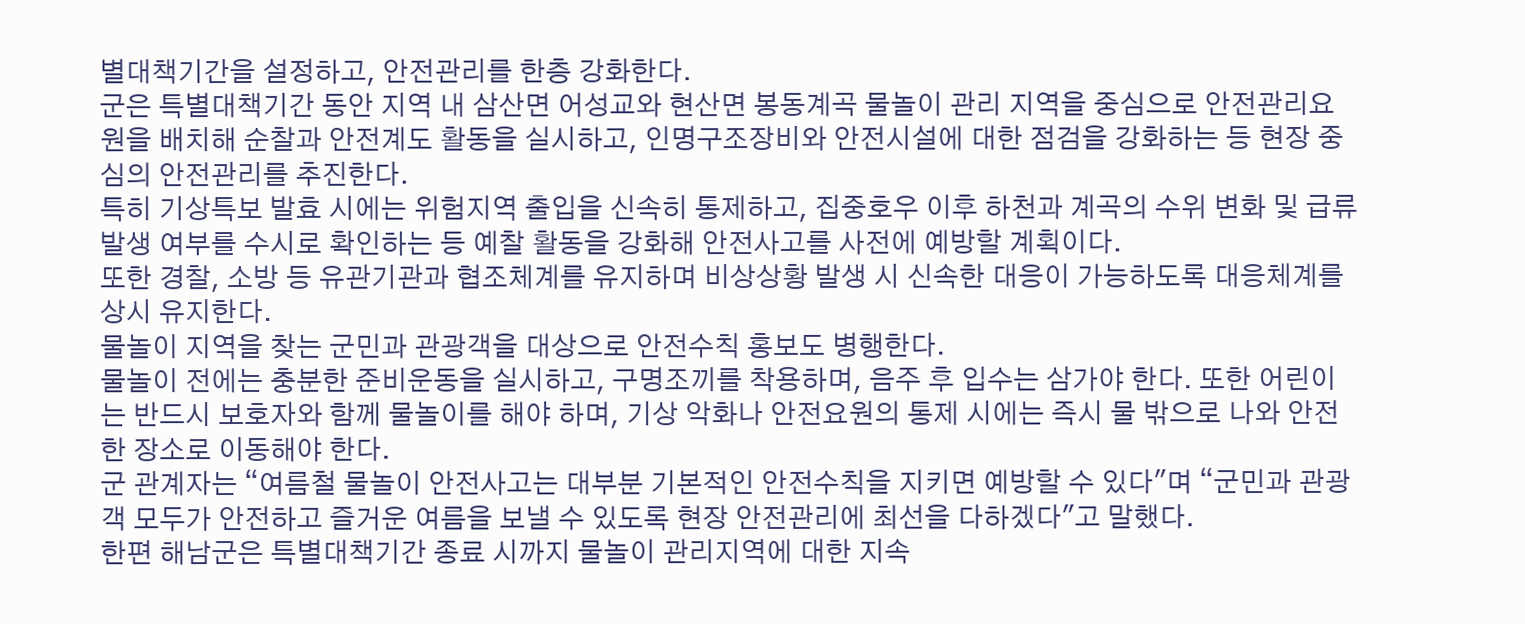별대책기간을 설정하고, 안전관리를 한층 강화한다.
군은 특별대책기간 동안 지역 내 삼산면 어성교와 현산면 봉동계곡 물놀이 관리 지역을 중심으로 안전관리요원을 배치해 순찰과 안전계도 활동을 실시하고, 인명구조장비와 안전시설에 대한 점검을 강화하는 등 현장 중심의 안전관리를 추진한다.
특히 기상특보 발효 시에는 위험지역 출입을 신속히 통제하고, 집중호우 이후 하천과 계곡의 수위 변화 및 급류 발생 여부를 수시로 확인하는 등 예찰 활동을 강화해 안전사고를 사전에 예방할 계획이다.
또한 경찰, 소방 등 유관기관과 협조체계를 유지하며 비상상황 발생 시 신속한 대응이 가능하도록 대응체계를 상시 유지한다.
물놀이 지역을 찾는 군민과 관광객을 대상으로 안전수칙 홍보도 병행한다.
물놀이 전에는 충분한 준비운동을 실시하고, 구명조끼를 착용하며, 음주 후 입수는 삼가야 한다. 또한 어린이는 반드시 보호자와 함께 물놀이를 해야 하며, 기상 악화나 안전요원의 통제 시에는 즉시 물 밖으로 나와 안전한 장소로 이동해야 한다.
군 관계자는 “여름철 물놀이 안전사고는 대부분 기본적인 안전수칙을 지키면 예방할 수 있다"며 “군민과 관광객 모두가 안전하고 즐거운 여름을 보낼 수 있도록 현장 안전관리에 최선을 다하겠다"고 말했다.
한편 해남군은 특별대책기간 종료 시까지 물놀이 관리지역에 대한 지속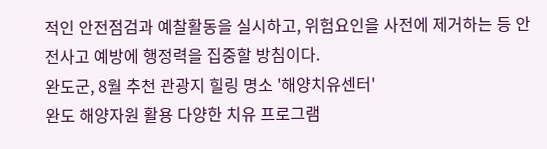적인 안전점검과 예찰활동을 실시하고, 위험요인을 사전에 제거하는 등 안전사고 예방에 행정력을 집중할 방침이다.
완도군, 8월 추천 관광지 힐링 명소 '해양치유센터'
완도 해양자원 활용 다양한 치유 프로그램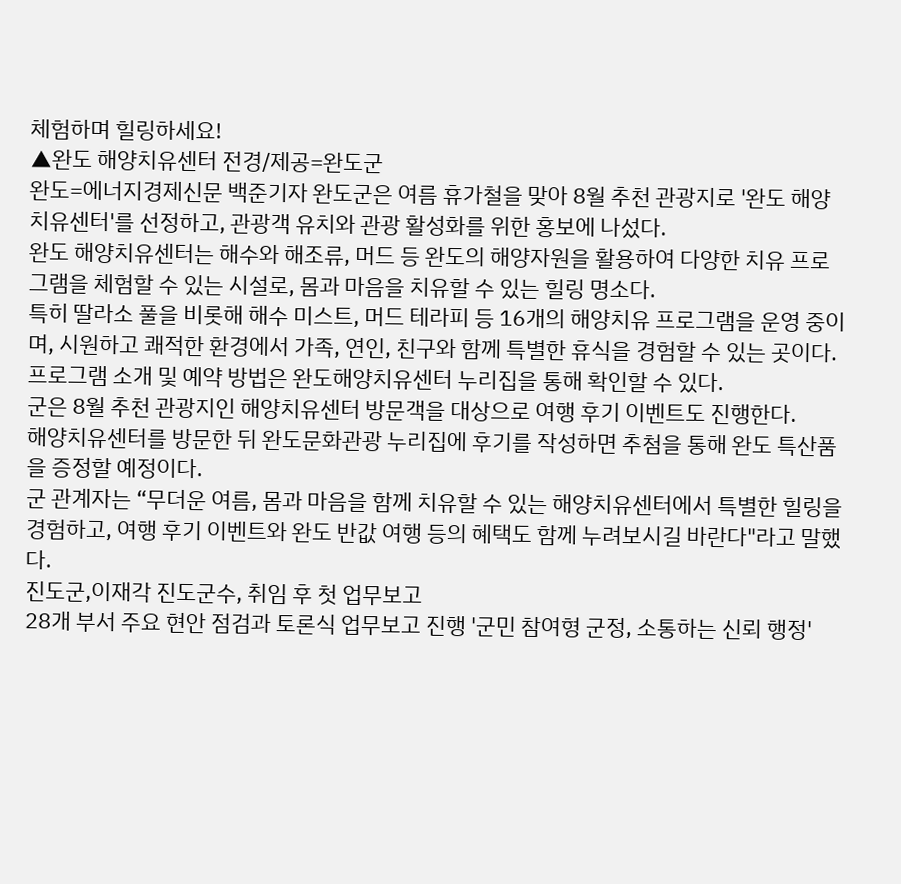체험하며 힐링하세요!
▲완도 해양치유센터 전경/제공=완도군
완도=에너지경제신문 백준기자 완도군은 여름 휴가철을 맞아 8월 추천 관광지로 '완도 해양치유센터'를 선정하고, 관광객 유치와 관광 활성화를 위한 홍보에 나섰다.
완도 해양치유센터는 해수와 해조류, 머드 등 완도의 해양자원을 활용하여 다양한 치유 프로그램을 체험할 수 있는 시설로, 몸과 마음을 치유할 수 있는 힐링 명소다.
특히 딸라소 풀을 비롯해 해수 미스트, 머드 테라피 등 16개의 해양치유 프로그램을 운영 중이며, 시원하고 쾌적한 환경에서 가족, 연인, 친구와 함께 특별한 휴식을 경험할 수 있는 곳이다.
프로그램 소개 및 예약 방법은 완도해양치유센터 누리집을 통해 확인할 수 있다.
군은 8월 추천 관광지인 해양치유센터 방문객을 대상으로 여행 후기 이벤트도 진행한다.
해양치유센터를 방문한 뒤 완도문화관광 누리집에 후기를 작성하면 추첨을 통해 완도 특산품을 증정할 예정이다.
군 관계자는 “무더운 여름, 몸과 마음을 함께 치유할 수 있는 해양치유센터에서 특별한 힐링을 경험하고, 여행 후기 이벤트와 완도 반값 여행 등의 혜택도 함께 누려보시길 바란다"라고 말했다.
진도군,이재각 진도군수, 취임 후 첫 업무보고
28개 부서 주요 현안 점검과 토론식 업무보고 진행 '군민 참여형 군정, 소통하는 신뢰 행정'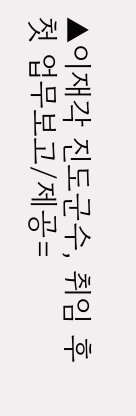▲이재각 진도군수, 취임 후 첫 업무보고/제공=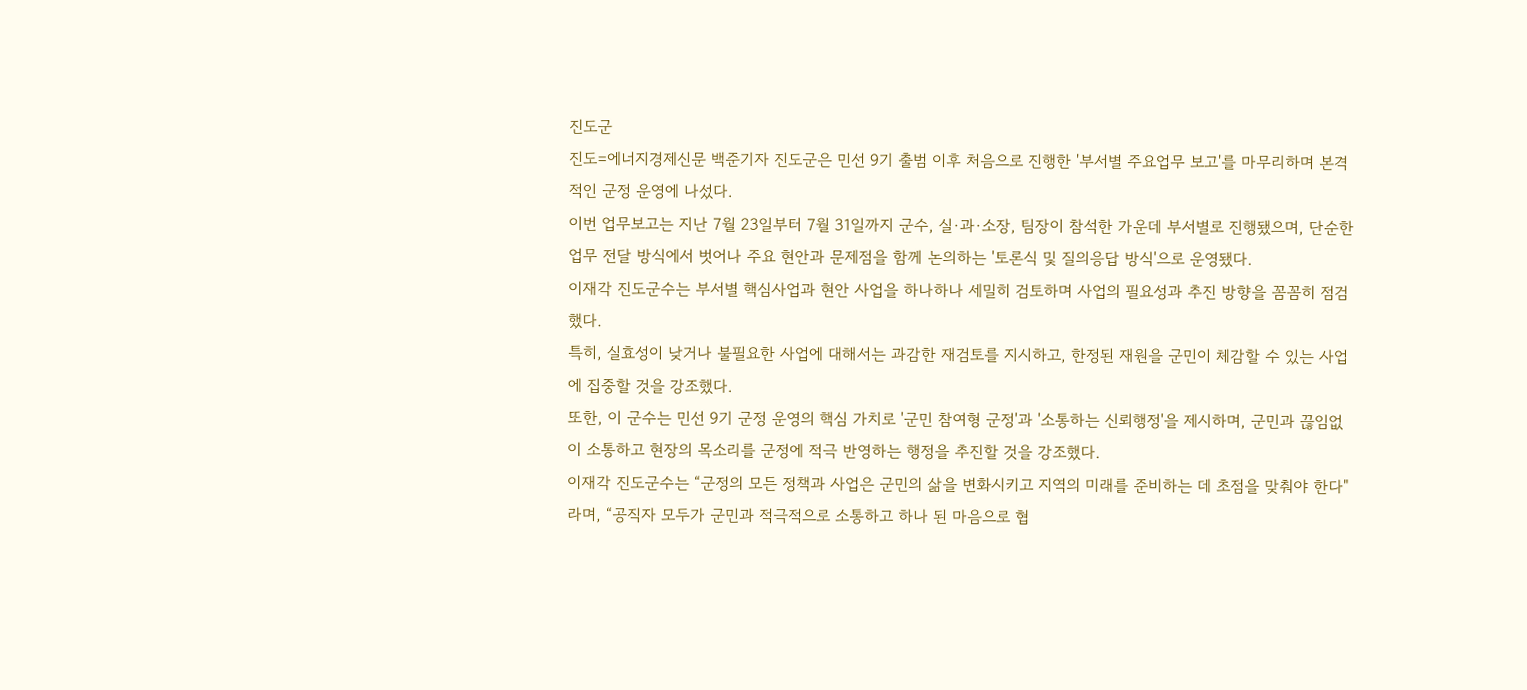진도군
진도=에너지경제신문 백준기자 진도군은 민선 9기 출범 이후 처음으로 진행한 '부서별 주요업무 보고'를 마무리하며 본격적인 군정 운영에 나섰다.
이번 업무보고는 지난 7월 23일부터 7월 31일까지 군수, 실·과·소장, 팀장이 참석한 가운데 부서별로 진행됐으며, 단순한 업무 전달 방식에서 벗어나 주요 현안과 문제점을 함께 논의하는 '토론식 및 질의응답 방식'으로 운영됐다.
이재각 진도군수는 부서별 핵심사업과 현안 사업을 하나하나 세밀히 검토하며 사업의 필요성과 추진 방향을 꼼꼼히 점검했다.
특히, 실효성이 낮거나 불필요한 사업에 대해서는 과감한 재검토를 지시하고, 한정된 재원을 군민이 체감할 수 있는 사업에 집중할 것을 강조했다.
또한, 이 군수는 민선 9기 군정 운영의 핵심 가치로 '군민 참여형 군정'과 '소통하는 신뢰행정'을 제시하며, 군민과 끊임없이 소통하고 현장의 목소리를 군정에 적극 반영하는 행정을 추진할 것을 강조했다.
이재각 진도군수는 “군정의 모든 정책과 사업은 군민의 삶을 변화시키고 지역의 미래를 준비하는 데 초점을 맞춰야 한다"라며, “공직자 모두가 군민과 적극적으로 소통하고 하나 된 마음으로 협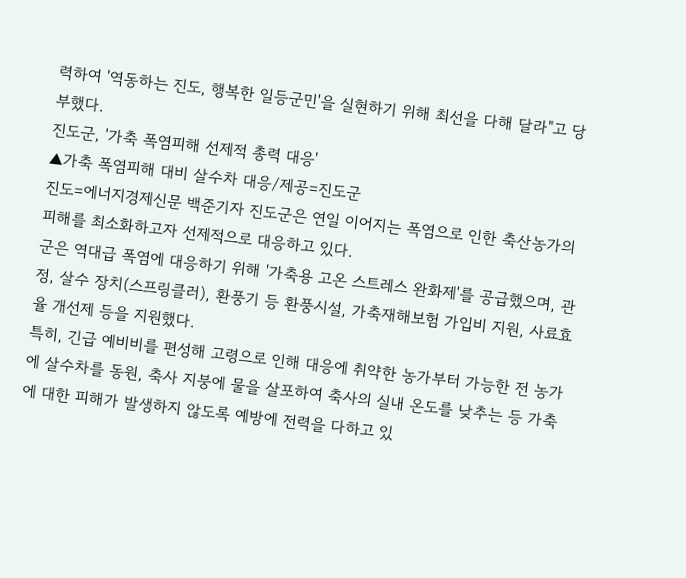력하여 '역동하는 진도, 행복한 일등군민'을 실현하기 위해 최선을 다해 달라"고 당부했다.
진도군, '가축 폭염피해 선제적 총력 대응'
▲가축 폭염피해 대비 살수차 대응/제공=진도군
진도=에너지경제신문 백준기자 진도군은 연일 이어지는 폭염으로 인한 축산농가의 피해를 최소화하고자 선제적으로 대응하고 있다.
군은 역대급 폭염에 대응하기 위해 '가축용 고온 스트레스 완화제'를 공급했으며, 관정, 살수 장치(스프링클러), 환풍기 등 환풍시설, 가축재해보험 가입비 지원, 사료효율 개선제 등을 지원했다.
특히, 긴급 예비비를 편성해 고령으로 인해 대응에 취약한 농가부터 가능한 전 농가에 살수차를 동원, 축사 지붕에 물을 살포하여 축사의 실내 온도를 낮추는 등 가축에 대한 피해가 발생하지 않도록 예방에 전력을 다하고 있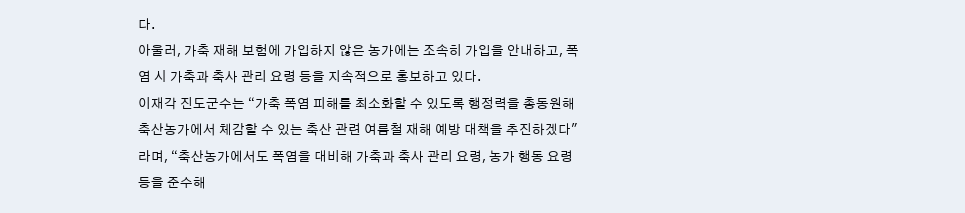다.
아울러, 가축 재해 보험에 가입하지 않은 농가에는 조속히 가입을 안내하고, 폭염 시 가축과 축사 관리 요령 등을 지속적으로 홍보하고 있다.
이재각 진도군수는 “가축 폭염 피해를 최소화할 수 있도록 행정력을 총동원해 축산농가에서 체감할 수 있는 축산 관련 여름철 재해 예방 대책을 추진하겠다"라며, “축산농가에서도 폭염을 대비해 가축과 축사 관리 요령, 농가 행동 요령 등을 준수해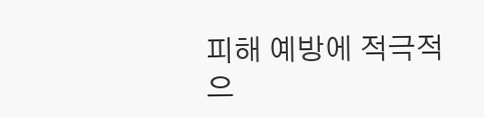피해 예방에 적극적으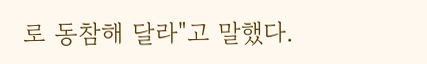로 동참해 달라"고 말했다.